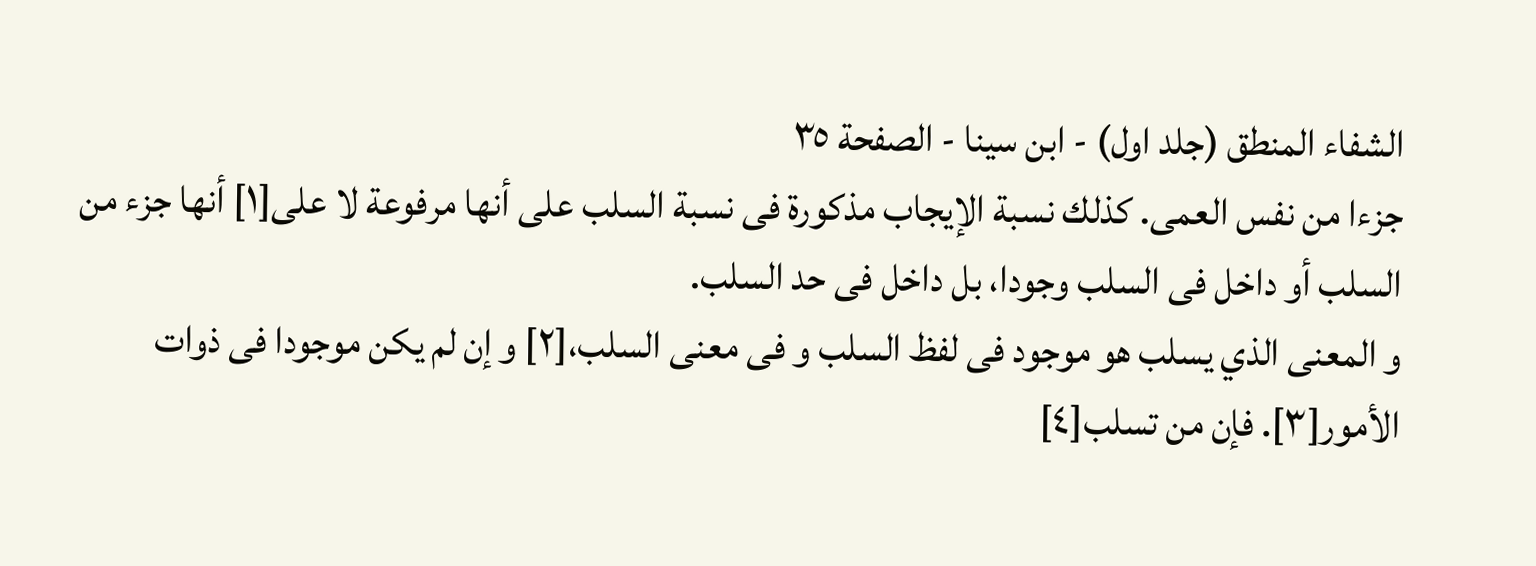الشفاء المنطق (جلد اول) - ابن سينا - الصفحة ٣٥
جزءا من نفس العمى. كذلك نسبة الإيجاب مذكورة فى نسبة السلب على أنها مرفوعة لا على[١] أنها جزء من السلب أو داخل فى السلب وجودا، بل داخل فى حد السلب.
و المعنى الذي يسلب هو موجود فى لفظ السلب و فى معنى السلب،[٢] و إن لم يكن موجودا فى ذوات الأمور[٣]. فإن من تسلب[٤]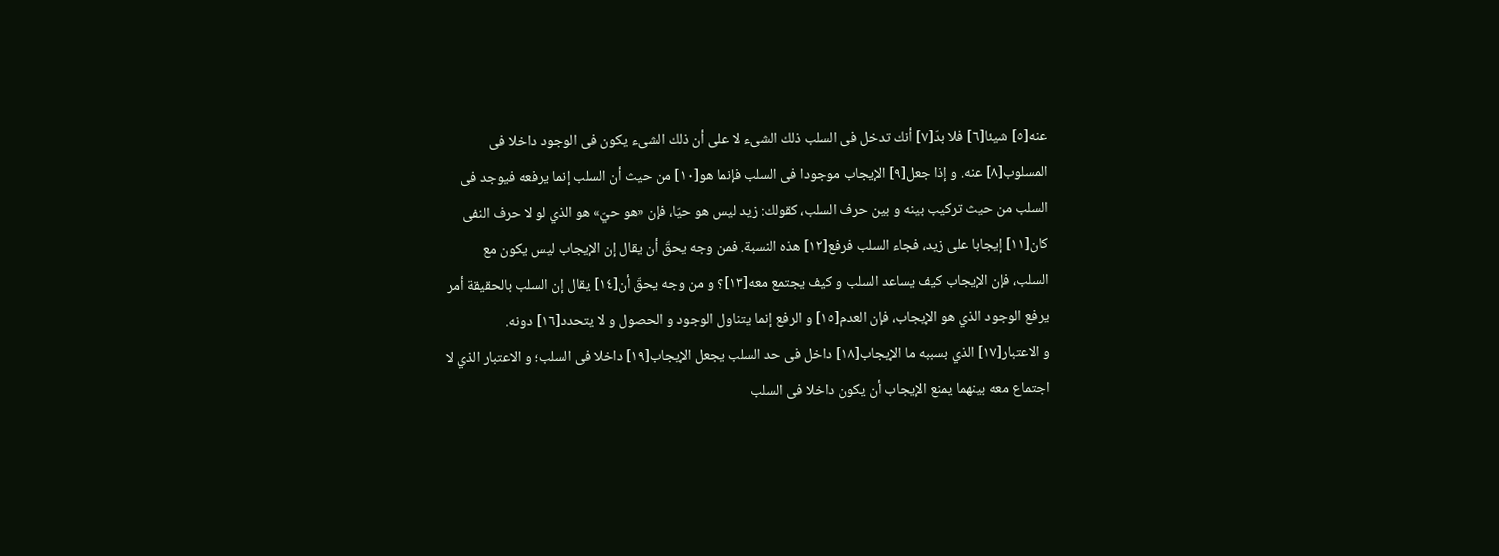عنه[٥] شيئا[٦] فلا بدّ[٧] أنك تدخل فى السلب ذلك الشىء لا على أن ذلك الشىء يكون فى الوجود داخلا فى المسلوب[٨] عنه. و إذا جعل[٩] الإيجاب موجودا فى السلب فإنما هو[١٠] من حيث أن السلب إنما يرفعه فيوجد فى السلب من حيث تركيب بينه و بين حرف السلب، كقولك: زيد ليس هو حيّا، فإن «هو حيّ» هو الذي لو لا حرف النفى كان[١١] إيجابا على زيد، فجاء السلب فرفع[١٢] هذه النسبة. فمن وجه يحقّ أن يقال إن الإيجاب ليس يكون مع السلب، فإن الإيجاب كيف يساعد السلب و كيف يجتمع معه[١٣]؟ و من وجه يحقّ أن[١٤] يقال إن السلب بالحقيقة أمر يرفع الوجود الذي هو الإيجاب، فإن العدم[١٥] و الرفع إنما يتناول الوجود و الحصول و لا يتحدد[١٦] دونه.
و الاعتبار[١٧] الذي بسببه ما الإيجاب[١٨] داخل فى حد السلب يجعل الإيجاب[١٩] داخلا فى السلب؛ و الاعتبار الذي لا اجتماع معه بينهما يمنع الإيجاب أن يكون داخلا فى السلب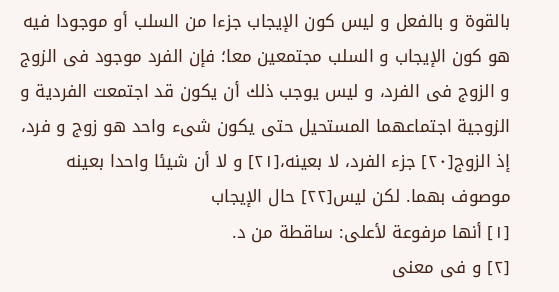بالقوة و بالفعل و ليس كون الإيجاب جزءا من السلب أو موجودا فيه هو كون الإيجاب و السلب مجتمعين معا؛ فإن الفرد موجود فى الزوج و الزوج فى الفرد، و ليس يوجب ذلك أن يكون قد اجتمعت الفردية و الزوجية اجتماعهما المستحيل حتى يكون شىء واحد هو زوج و فرد، إذ الزوج[٢٠] جزء الفرد، لا بعينه،[٢١] و لا أن شيئا واحدا بعينه موصوف بهما. لكن ليس[٢٢] حال الإيجاب
[١] أنها مرفوعة لأعلى: ساقطة من د.
[٢] و فى معنى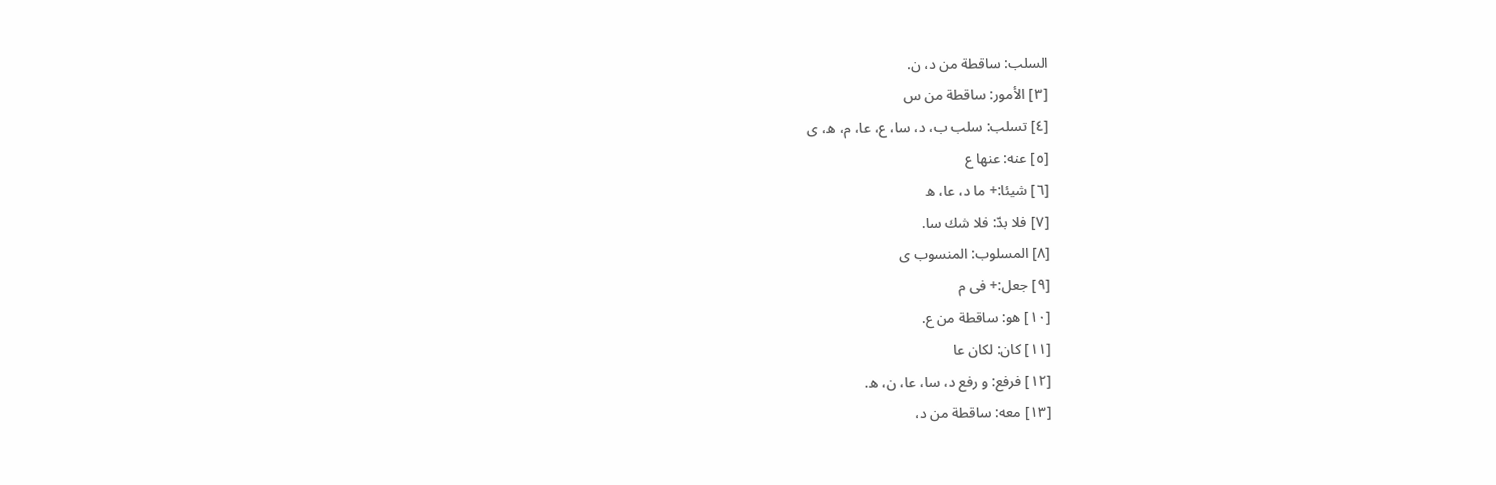السلب: ساقطة من د، ن.
[٣] الأمور: ساقطة من س
[٤] تسلب: سلب ب، د، سا، ع، عا، م، ه، ى
[٥] عنه: عنها ع
[٦] شيئا:+ ما د، عا، ه
[٧] فلا بدّ: فلا شك سا.
[٨] المسلوب: المنسوب ى
[٩] جعل:+ فى م
[١٠] هو: ساقطة من ع.
[١١] كان: لكان عا
[١٢] فرفع: و رفع د، سا، عا، ن، ه.
[١٣] معه: ساقطة من د،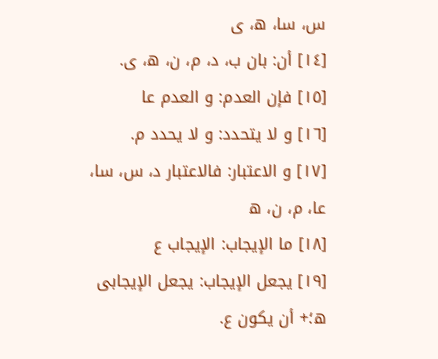س، سا، ه، ى
[١٤] أن: بان ب، د، م، ن، ه، ى.
[١٥] فإن العدم: و العدم عا
[١٦] و لا يتحدد: و لا يحدد م.
[١٧] و الاعتبار: فالاعتبار د، س، سا، عا، م، ن، ه
[١٨] ما الإيجاب: الإيجاب ع
[١٩] يجعل الإيجاب: يجعل الإيجابى ه؛+ أن يكون ع.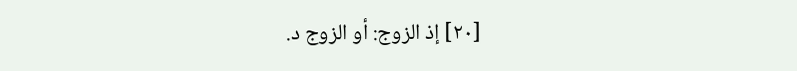[٢٠] إذ الزوج: أو الزوج د.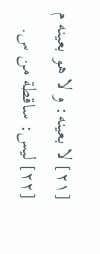[٢١] لا بعينه: و لا هو بعينه م
[٢٢] ليس: ساقطة من س.